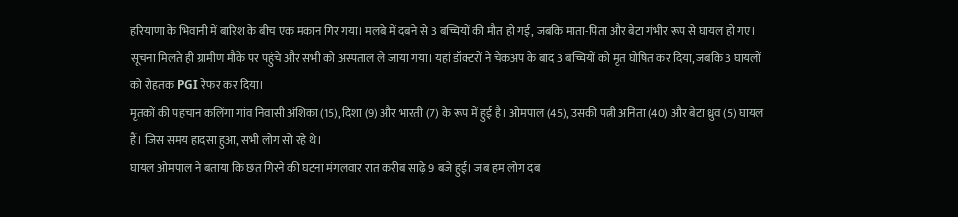हरियाणा के भिवानी में बारिश के बीच एक मकान गिर गया। मलबे में दबने से 3 बच्चियों की मौत हो गई, जबकि माता-पिता और बेटा गंभीर रूप से घायल हो गए। सूचना मिलते ही ग्रामीण मौके पर पहुंचे और सभी को अस्पताल ले जाया गया। यहां डॉक्टरों ने चेकअप के बाद 3 बच्चियों को मृत घोषित कर दिया, जबकि 3 घायलों को रोहतक PGI रेफर कर दिया।
मृतकों की पहचान कलिंगा गांव निवासी अंशिका (15), दिशा (9) और भारती (7) के रूप में हुई है। ओमपाल (45), उसकी पत्नी अनिता (40) और बेटा ध्रुव (5) घायल हैं। जिस समय हादसा हुआ, सभी लोग सो रहे थे।
घायल ओमपाल ने बताया कि छत गिरने की घटना मंगलवार रात करीब साढ़े 9 बजे हुई। जब हम लोग दब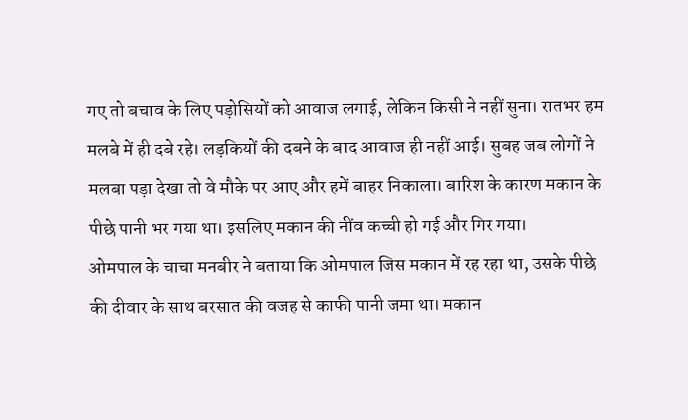गए तो बचाव के लिए पड़ोसियों को आवाज लगाई, लेकिन किसी ने नहीं सुना। रातभर हम मलबे में ही दबे रहे। लड़कियों की दबने के बाद आवाज ही नहीं आई। सुबह जब लोगों ने मलबा पड़ा देखा तो वे मौके पर आए और हमें बाहर निकाला। बारिश के कारण मकान के पीछे पानी भर गया था। इसलिए मकान की नींव कच्ची हो गई और गिर गया।
ओमपाल के चाचा मनबीर ने बताया कि ओमपाल जिस मकान में रह रहा था, उसके पीछे की दीवार के साथ बरसात की वजह से काफी पानी जमा था। मकान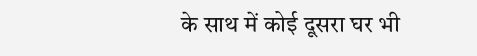के साथ में कोई दूसरा घर भी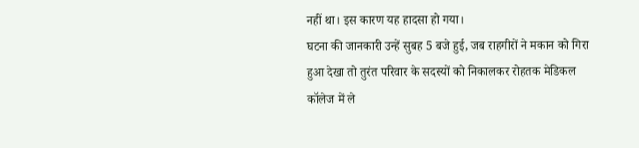नहीं था। इस कारण यह हादसा हो गया।
घटना की जानकारी उन्हें सुबह 5 बजे हुई, जब राहगीरों ने मकान को गिरा हुआ देखा तो तुरंत परिवार के सदस्यों को निकालकर रोहतक मेडिकल कॉलेज में ले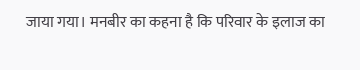जाया गया। मनबीर का कहना है कि परिवार के इलाज का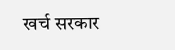खर्च सरकार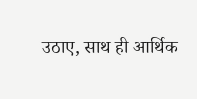उठाए, साथ ही आर्थिक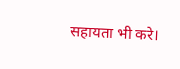सहायता भी करे।